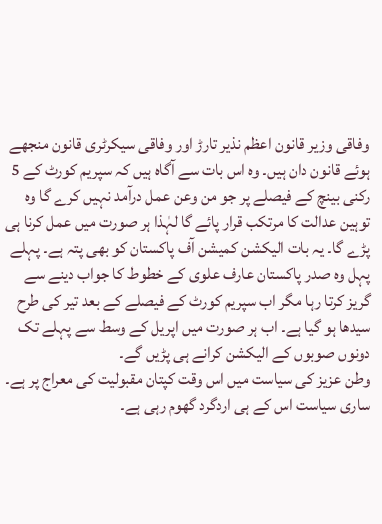وفاقی وزیر قانون اعظم نذیر تارڑ اور وفاقی سیکرٹری قانون منجھے ہوئے قانون دان ہیں۔ وہ اس بات سے آگاہ ہیں کہ سپریم کورٹ کے 5 رکنی بینچ کے فیصلے پر جو من وعن عمل درآمد نہیں کرے گا وہ توہین عدالت کا مرتکب قرار پائے گا لہٰذا ہر صورت میں عمل کرنا ہی پڑے گا۔ یہ بات الیکشن کمیشن آف پاکستان کو بھی پتہ ہے۔ پہلے پہل وہ صدر پاکستان عارف علوی کے خطوط کا جواب دینے سے گریز کرتا رہا مگر اب سپریم کورٹ کے فیصلے کے بعد تیر کی طرح سیدھا ہو گیا ہے۔ اب ہر صورت میں اپریل کے وسط سے پہلے تک دونوں صوبوں کے الیکشن کرانے ہی پڑیں گے۔
وطن عزیز کی سیاست میں اس وقت کپتان مقبولیت کی معراج پر ہے۔ ساری سیاست اس کے ہی اردگرد گھوم رہی ہے۔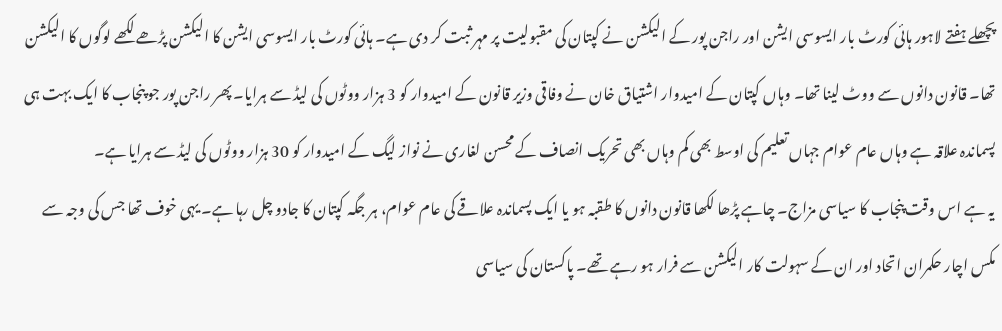پچھلے ہفتے لاہور ہائی کورٹ بار ایسوسی ایشن اور راجن پور کے الیکشن نے کپتان کی مقبولیت پر مہر ثبت کر دی ہے۔ ہائی کورٹ بار ایسوسی ایشن کا الیکشن پڑھے لکھے لوگوں کا الیکشن تھا۔ قانون دانوں سے ووٹ لینا تھا۔ وہاں کپتان کے امیدوار اشتیاق خان نے وفاقی وزیر قانون کے امیدوار کو 3 ہزار ووٹوں کی لیڈ سے ہرایا۔ پھر راجن پور جو پنجاب کا ایک بہت ہی پسماندہ علاقہ ہے وہاں عام عوام جہاں تعلیم کی اوسط بھی کم وہاں بھی تحریک انصاف کے محسن لغاری نے نواز لیگ کے امیدوار کو 30 ہزار ووٹوں کی لیڈ سے ہرایا ہے۔
یہ ہے اس وقت پنجاب کا سیاسی مزاج۔ چاہے پڑھا لکھا قانون دانوں کا طقبہ ہو یا ایک پسماندہ علاقے کی عام عوام، ہر جگہ کپتان کا جادو چل رہا ہے۔ یہی خوف تھا جس کی وجہ سے مکس اچار حکمران اتحاد اور ان کے سہولت کار الیکشن سے فرار ہو رہے تھے۔ پاکستان کی سیاسی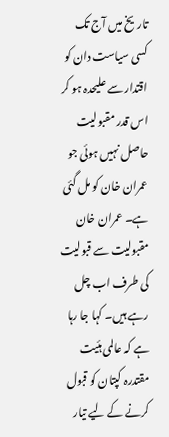تاریخ میں آج تک کسی سیاست دان کو اقتدار سے علیحدہ ہو کر اس قدر مقبولیت حاصل نہیں ہوئی جو عمران خان کو مل گئی ہے۔ عمران خان مقبولیت سے قبولیت کی طرف اب چل رہے ہیں۔ کہا جا رہا ہے کہ عالمی ہئیت مقتدرہ کپتان کو قبول کرنے کے لیے تیار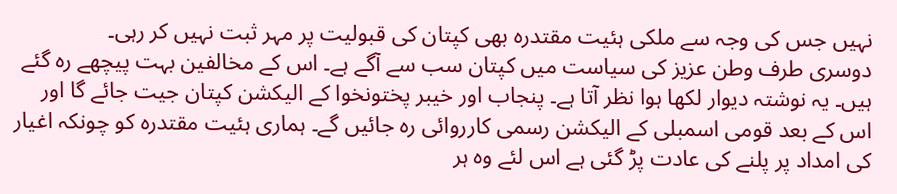نہیں جس کی وجہ سے ملکی ہئیت مقتدرہ بھی کپتان کی قبولیت پر مہر ثبت نہیں کر رہی۔
دوسری طرف وطن عزیز کی سیاست میں کپتان سب سے آگے ہے۔ اس کے مخالفین بہت پیچھے رہ گئے ہیں۔ یہ نوشتہ دیوار لکھا ہوا نظر آتا ہے۔ پنجاب اور خیبر پختونخوا کے الیکشن کپتان جیت جائے گا اور اس کے بعد قومی اسمبلی کے الیکشن رسمی کارروائی رہ جائیں گے۔ ہماری ہئیت مقتدرہ کو چونکہ اغیار کی امداد پر پلنے کی عادت پڑ گئی ہے اس لئے وہ ہر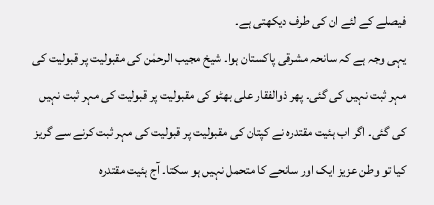فیصلے کے لئے ان کی طرف دیکھتی ہے۔
یہی وجہ ہے کہ سانحہ مشرقی پاکستان ہوا۔ شیخ مجیب الرحمٰن کی مقبولیت پر قبولیت کی مہر ثبت نہیں کی گئی۔ پھر ذوالفقار علی بھٹو کی مقبولیت پر قبولیت کی مہر ثبت نہیں کی گئی۔ اگر اب ہئیت مقتدرہ نے کپتان کی مقبولیت پر قبولیت کی مہر ثبت کرنے سے گریز کیا تو وطن عزیز ایک اور سانحے کا متحمل نہیں ہو سکتا۔ آج ہئیت مقتدرہ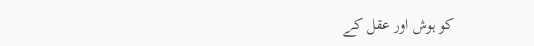کو ہوش اور عقل کے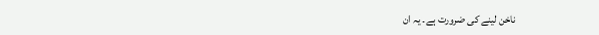ناخن لینے کی ضرورت ہے۔ یہ ان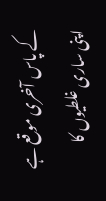کے پاس آخری موقع ہے اپنی ساری غلطیوں کا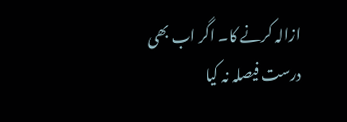ازالہ کرنے کا۔ اگر اب بھی درست فیصلہ نہ کیا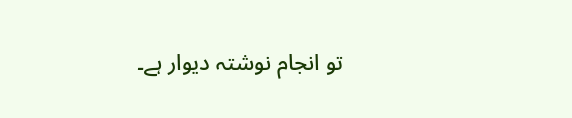تو انجام نوشتہ دیوار ہے۔